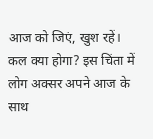आज को जिएं, खुश रहें।
कल क्या होगा? इस चिंता में लोग अक्सर अपने आज के साथ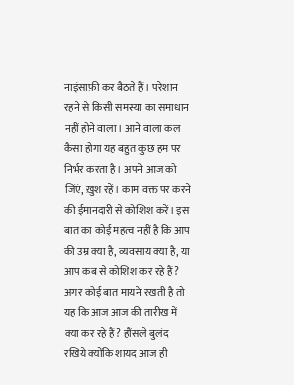नाइंसाफ़ी कर बैठते हैं। परेशान रहने से किसी समस्या का समाधान नहीं होने वाला। आने वाला कल कैसा होगा यह बहुत कुछ हम पर निर्भर करता है। अपने आज को जिंएं, ख़ुश रहें। काम वक्त पर करने की ईमानदारी से कोशिश करें। इस बात का कोई महत्व नहीं है कि आप की उम्र क्या है, व्यवसाय क्या है, या आप कब से कोशिश कर रहे हैं? अगर कोई बात मायने रखती है तो यह कि आज आज की तारीख में क्या कर रहे हैं? हौंसले बुलंद रखिये क्योंकि शायद आज ही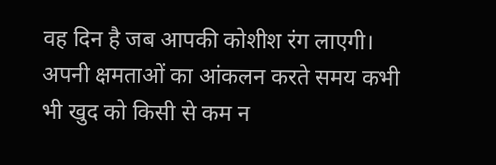वह दिन है जब आपकी कोशीश रंग लाएगी। अपनी क्षमताओं का आंकलन करते समय कभी भी खुद को किसी से कम न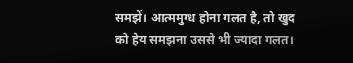समझें। आत्ममुग्ध होना गलत है, तो खुद को हेय समझना उससे भी ज्यादा गलत।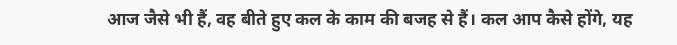आज जैसे भी हैं, वह बीते हुए कल के काम की बजह से हैं। कल आप कैसे होंगे, यह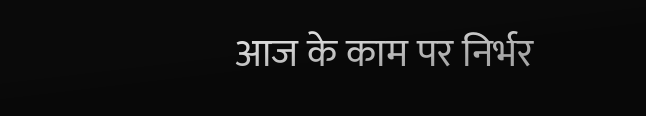आज के काम पर निर्भर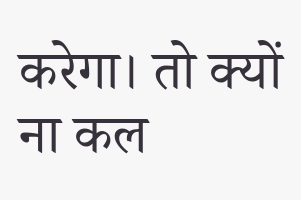करेगा। तो क्यों ना कल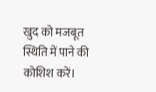खुद को मजबूत स्थिति में पाने की कोशिश करें।